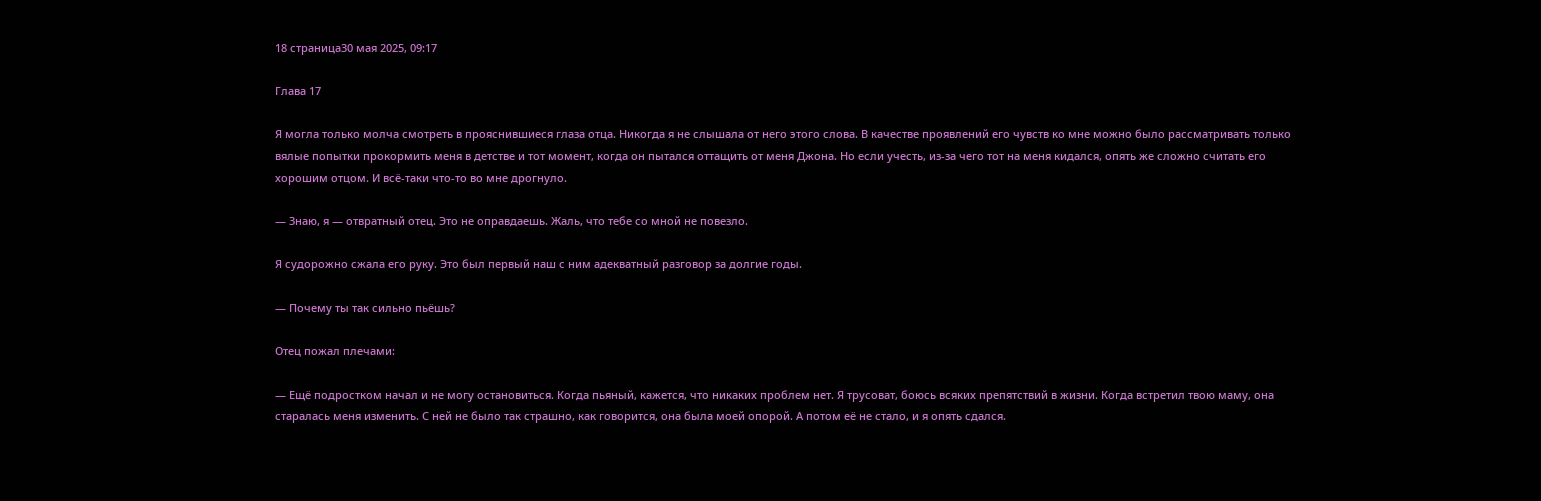18 страница30 мая 2025, 09:17

Глава 17

Я могла только молча смотреть в прояснившиеся глаза отца. Никогда я не слышала от него этого слова. В качестве проявлений его чувств ко мне можно было рассматривать только вялые попытки прокормить меня в детстве и тот момент, когда он пытался оттащить от меня Джона. Но если учесть, из-за чего тот на меня кидался, опять же сложно считать его хорошим отцом. И всё-таки что-то во мне дрогнуло.

— Знаю, я — отвратный отец. Это не оправдаешь. Жаль, что тебе со мной не повезло.

Я судорожно сжала его руку. Это был первый наш с ним адекватный разговор за долгие годы.

— Почему ты так сильно пьёшь?

Отец пожал плечами:

— Ещё подростком начал и не могу остановиться. Когда пьяный, кажется, что никаких проблем нет. Я трусоват, боюсь всяких препятствий в жизни. Когда встретил твою маму, она старалась меня изменить. С ней не было так страшно, как говорится, она была моей опорой. А потом её не стало, и я опять сдался.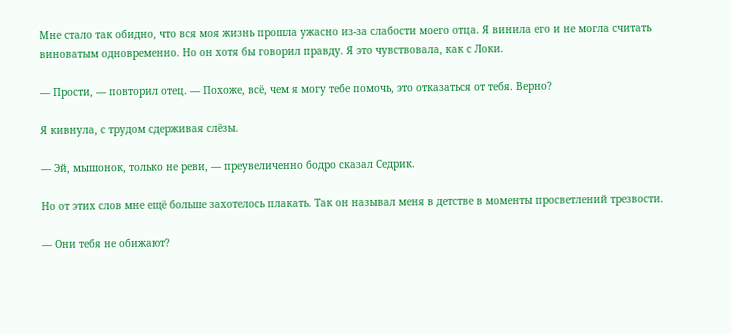Мне стало так обидно, что вся моя жизнь прошла ужасно из-за слабости моего отца. Я винила его и не могла считать виноватым одновременно. Но он хотя бы говорил правду. Я это чувствовала, как с Локи.

— Прости, — повторил отец. — Похоже, всё, чем я могу тебе помочь, это отказаться от тебя. Верно?

Я кивнула, с трудом сдерживая слёзы.

— Эй, мышонок, только не реви, — преувеличенно бодро сказал Седрик.

Но от этих слов мне ещё больше захотелось плакать. Так он называл меня в детстве в моменты просветлений трезвости.

— Они тебя не обижают?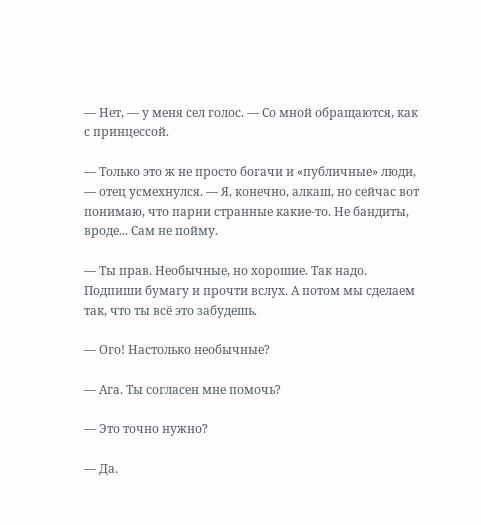— Нет, — у меня сел голос. — Со мной обращаются, как с принцессой.

— Только это ж не просто богачи и «публичные» люди, — отец усмехнулся. — Я, конечно, алкаш, но сейчас вот понимаю, что парни странные какие-то. Не бандиты, вроде... Сам не пойму.

— Ты прав. Необычные, но хорошие. Так надо. Подпиши бумагу и прочти вслух. А потом мы сделаем так, что ты всё это забудешь.

— Ого! Настолько необычные?

— Ага. Ты согласен мне помочь?

— Это точно нужно?

— Да.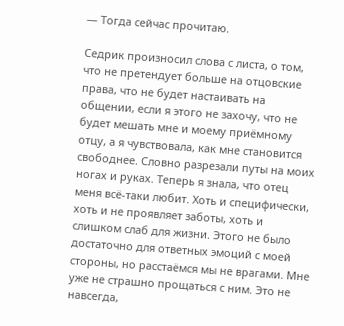— Тогда сейчас прочитаю.

Седрик произносил слова с листа, о том, что не претендует больше на отцовские права, что не будет настаивать на общении, если я этого не захочу, что не будет мешать мне и моему приёмному отцу, а я чувствовала, как мне становится свободнее. Словно разрезали путы на моих ногах и руках. Теперь я знала, что отец меня всё-таки любит. Хоть и специфически, хоть и не проявляет заботы, хоть и слишком слаб для жизни. Этого не было достаточно для ответных эмоций с моей стороны, но расстаёмся мы не врагами. Мне уже не страшно прощаться с ним. Это не навсегда,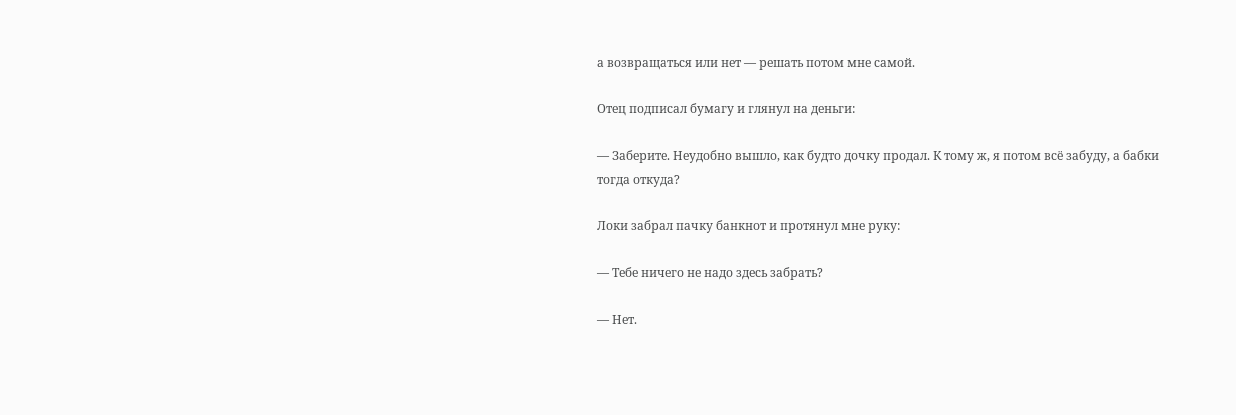а возвращаться или нет — решать потом мне самой.

Отец подписал бумагу и глянул на деньги:

— Заберите. Неудобно вышло, как будто дочку продал. К тому ж, я потом всё забуду, а бабки тогда откуда?

Локи забрал пачку банкнот и протянул мне руку:

— Тебе ничего не надо здесь забрать?

— Нет.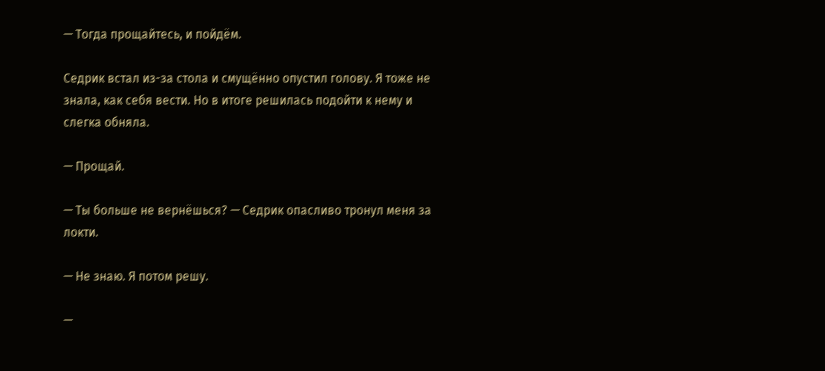— Тогда прощайтесь, и пойдём.

Седрик встал из-за стола и смущённо опустил голову. Я тоже не знала, как себя вести. Но в итоге решилась подойти к нему и слегка обняла.

— Прощай.

— Ты больше не вернёшься? — Седрик опасливо тронул меня за локти.

— Не знаю. Я потом решу.

—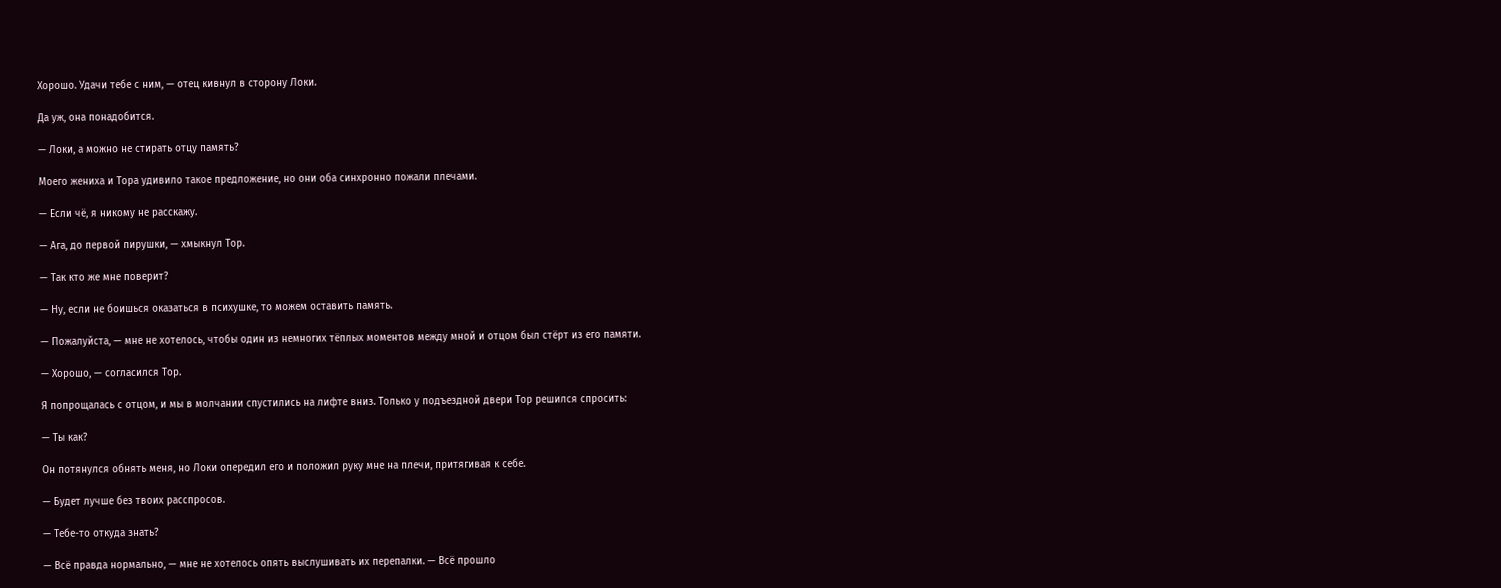Хорошо. Удачи тебе с ним, — отец кивнул в сторону Локи.

Да уж, она понадобится.

— Локи, а можно не стирать отцу память?

Моего жениха и Тора удивило такое предложение, но они оба синхронно пожали плечами.

— Если чё, я никому не расскажу.

— Ага, до первой пирушки, — хмыкнул Тор.

— Так кто же мне поверит?

— Ну, если не боишься оказаться в психушке, то можем оставить память.

— Пожалуйста, — мне не хотелось, чтобы один из немногих тёплых моментов между мной и отцом был стёрт из его памяти.

— Хорошо, — согласился Тор.

Я попрощалась с отцом, и мы в молчании спустились на лифте вниз. Только у подъездной двери Тор решился спросить:

— Ты как?

Он потянулся обнять меня, но Локи опередил его и положил руку мне на плечи, притягивая к себе.

— Будет лучше без твоих расспросов.

— Тебе-то откуда знать?

— Всё правда нормально, — мне не хотелось опять выслушивать их перепалки. — Всё прошло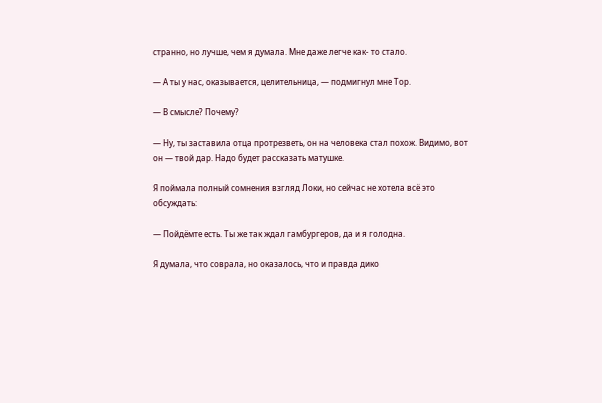странно, но лучше, чем я думала. Мне даже легче как- то стало.

— А ты у нас, оказывается, целительница, — подмигнул мне Тор.

— В смысле? Почему?

— Ну, ты заставила отца протрезветь, он на человека стал похож. Видимо, вот он — твой дар. Надо будет рассказать матушке.

Я поймала полный сомнения взгляд Локи, но сейчас не хотела всё это обсуждать:

— Пойдёмте есть. Ты же так ждал гамбургеров, да и я голодна.

Я думала, что соврала, но оказалось, что и правда дико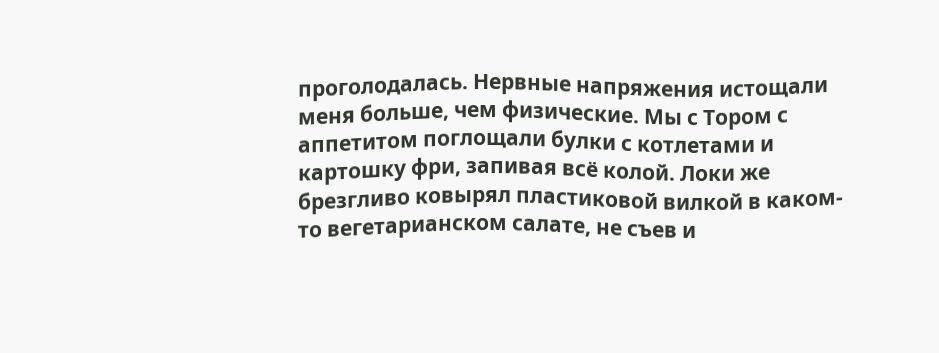проголодалась. Нервные напряжения истощали меня больше, чем физические. Мы с Тором с аппетитом поглощали булки с котлетами и картошку фри, запивая всё колой. Локи же брезгливо ковырял пластиковой вилкой в каком-то вегетарианском салате, не съев и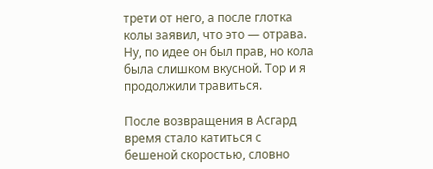трети от него, а после глотка колы заявил, что это — отрава. Ну, по идее он был прав, но кола была слишком вкусной. Тор и я продолжили травиться.

После возвращения в Асгард время стало катиться с бешеной скоростью, словно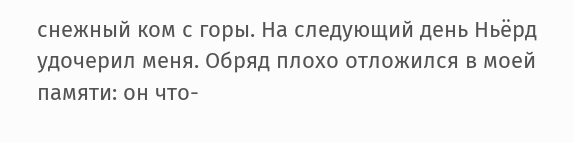снежный ком с горы. На следующий день Ньёрд удочерил меня. Обряд плохо отложился в моей памяти: он что-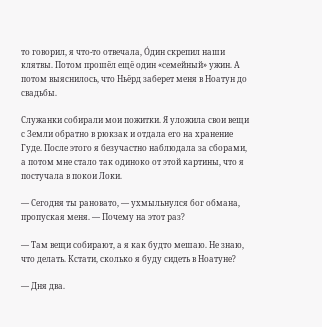то говорил, я что-то отвечала, О́дин скрепил наши клятвы. Потом прошёл ещё один «семейный» ужин. А потом выяснилось, что Ньёрд заберет меня в Ноатун до свадьбы.

Служанки собирали мои пожитки. Я уложила свои вещи с Земли обратно в рюкзак и отдала его на хранение Гуде. После этого я безучастно наблюдала за сборами, а потом мне стало так одиноко от этой картины, что я постучала в покои Локи.

— Сегодня ты рановато, — ухмыльнулся бог обмана, пропуская меня. — Почему на этот раз?

— Там вещи собирают, а я как будто мешаю. Не знаю, что делать. Кстати, сколько я буду сидеть в Ноатуне?

— Дня два.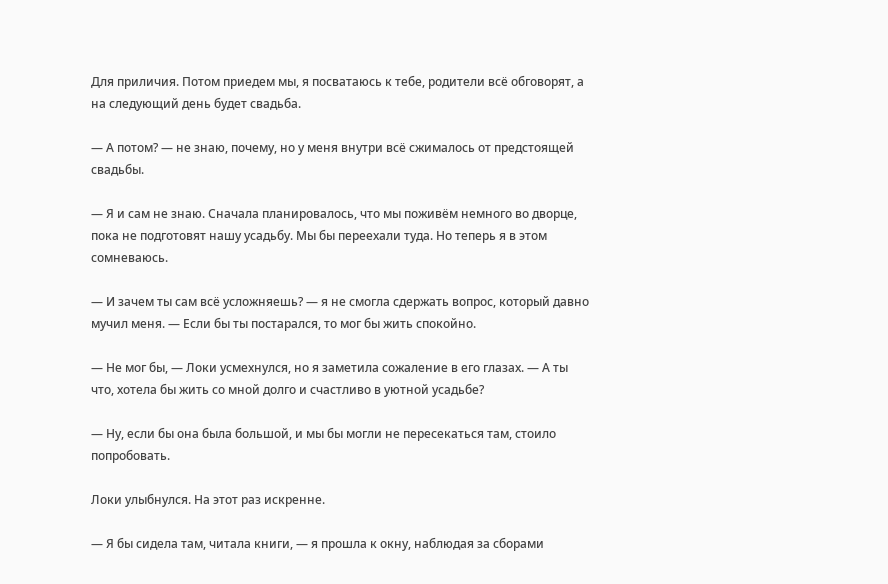Для приличия. Потом приедем мы, я посватаюсь к тебе, родители всё обговорят, а на следующий день будет свадьба.

— А потом? — не знаю, почему, но у меня внутри всё сжималось от предстоящей свадьбы.

— Я и сам не знаю. Сначала планировалось, что мы поживём немного во дворце, пока не подготовят нашу усадьбу. Мы бы переехали туда. Но теперь я в этом сомневаюсь.

— И зачем ты сам всё усложняешь? — я не смогла сдержать вопрос, который давно мучил меня. — Если бы ты постарался, то мог бы жить спокойно.

— Не мог бы, — Локи усмехнулся, но я заметила сожаление в его глазах. — А ты что, хотела бы жить со мной долго и счастливо в уютной усадьбе?

— Ну, если бы она была большой, и мы бы могли не пересекаться там, стоило попробовать.

Локи улыбнулся. На этот раз искренне.

— Я бы сидела там, читала книги, — я прошла к окну, наблюдая за сборами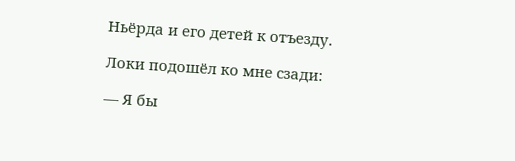Ньёрда и его детей к отъезду.

Локи подошёл ко мне сзади:

— Я бы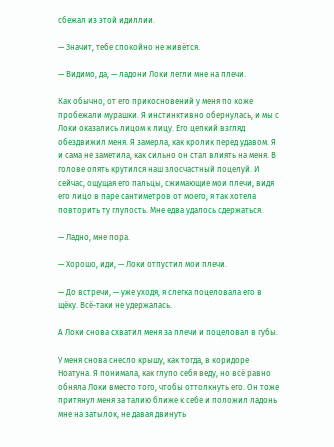сбежал из этой идиллии.

— Значит, тебе спокойно не живётся.

— Видимо, да, — ладони Локи легли мне на плечи.

Как обычно, от его прикосновений у меня по коже пробежали мурашки. Я инстинктивно обернулась, и мы с Локи оказались лицом к лицу. Его цепкий взгляд обездвижил меня. Я замерла, как кролик перед удавом. Я и сама не заметила, как сильно он стал влиять на меня. В голове опять крутился наш злосчастный поцелуй. И сейчас, ощущая его пальцы, сжимающие мои плечи, видя его лицо в паре сантиметров от моего, я так хотела повторить ту глупость. Мне едва удалось сдержаться.

— Ладно, мне пора.

— Хорошо, иди, — Локи отпустил мои плечи.

— До встречи, — уже уходя, я слегка поцеловала его в щёку. Всё-таки не удержалась.

А Локи снова схватил меня за плечи и поцеловал в губы.

У меня снова снесло крышу, как тогда, в коридоре Ноатуна. Я понимала, как глупо себя веду, но всё равно обняла Локи вместо того, чтобы оттолкнуть его. Он тоже притянул меня за талию ближе к себе и положил ладонь мне на затылок, не давая двинуть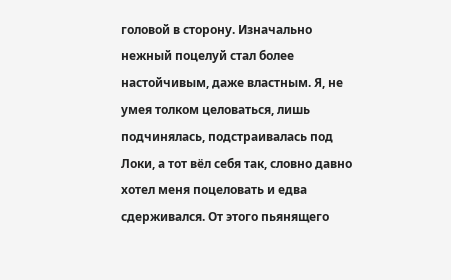головой в сторону. Изначально нежный поцелуй стал более настойчивым, даже властным. Я, не умея толком целоваться, лишь подчинялась, подстраивалась под Локи, а тот вёл себя так, словно давно хотел меня поцеловать и едва сдерживался. От этого пьянящего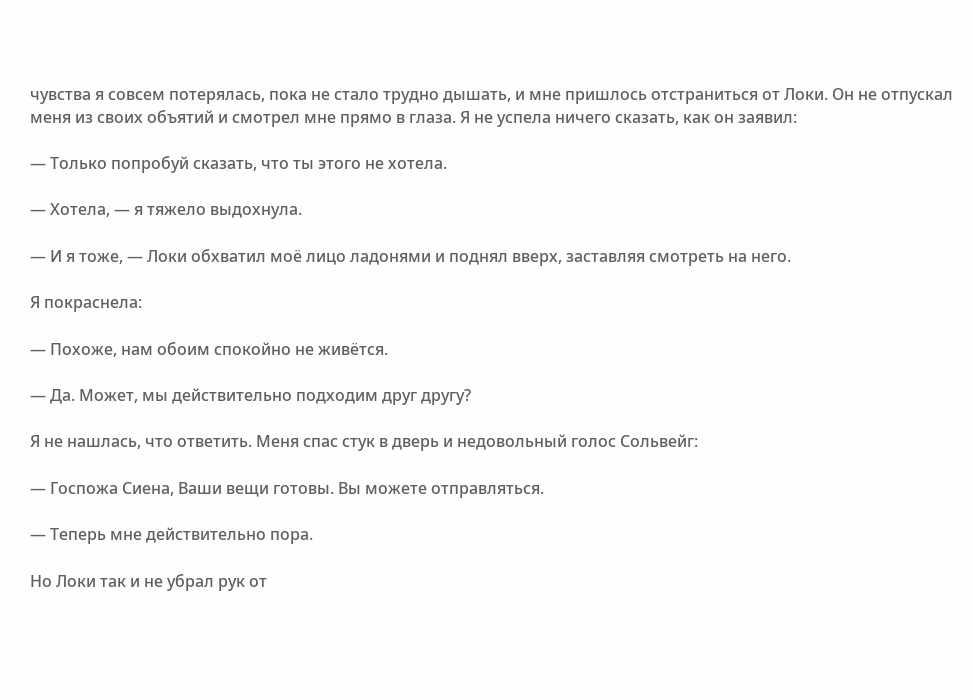чувства я совсем потерялась, пока не стало трудно дышать, и мне пришлось отстраниться от Локи. Он не отпускал меня из своих объятий и смотрел мне прямо в глаза. Я не успела ничего сказать, как он заявил:

— Только попробуй сказать, что ты этого не хотела.

— Хотела, — я тяжело выдохнула.

— И я тоже, — Локи обхватил моё лицо ладонями и поднял вверх, заставляя смотреть на него.

Я покраснела:

— Похоже, нам обоим спокойно не живётся.

— Да. Может, мы действительно подходим друг другу?

Я не нашлась, что ответить. Меня спас стук в дверь и недовольный голос Сольвейг:

— Госпожа Сиена, Ваши вещи готовы. Вы можете отправляться.

— Теперь мне действительно пора.

Но Локи так и не убрал рук от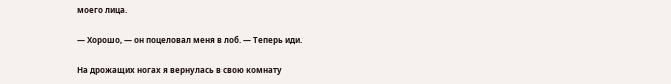моего лица.

— Хорошо, — он поцеловал меня в лоб. — Теперь иди.

На дрожащих ногах я вернулась в свою комнату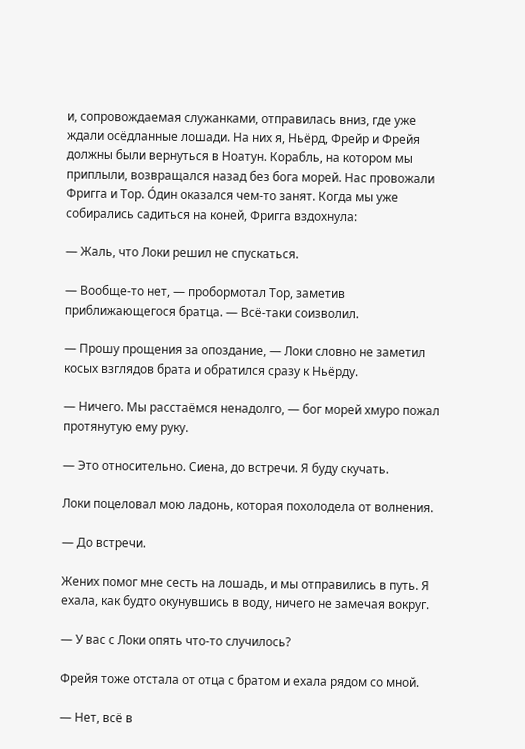и, сопровождаемая служанками, отправилась вниз, где уже ждали осёдланные лошади. На них я, Ньёрд, Фрейр и Фрейя должны были вернуться в Ноатун. Корабль, на котором мы приплыли, возвращался назад без бога морей. Нас провожали Фригга и Тор. О́дин оказался чем-то занят. Когда мы уже собирались садиться на коней, Фригга вздохнула:

— Жаль, что Локи решил не спускаться.

— Вообще-то нет, — пробормотал Тор, заметив приближающегося братца. — Всё-таки соизволил.

— Прошу прощения за опоздание, — Локи словно не заметил косых взглядов брата и обратился сразу к Ньёрду.

— Ничего. Мы расстаёмся ненадолго, — бог морей хмуро пожал протянутую ему руку.

— Это относительно. Сиена, до встречи. Я буду скучать.

Локи поцеловал мою ладонь, которая похолодела от волнения.

— До встречи.

Жених помог мне сесть на лошадь, и мы отправились в путь. Я ехала, как будто окунувшись в воду, ничего не замечая вокруг.

— У вас с Локи опять что-то случилось?

Фрейя тоже отстала от отца с братом и ехала рядом со мной.

— Нет, всё в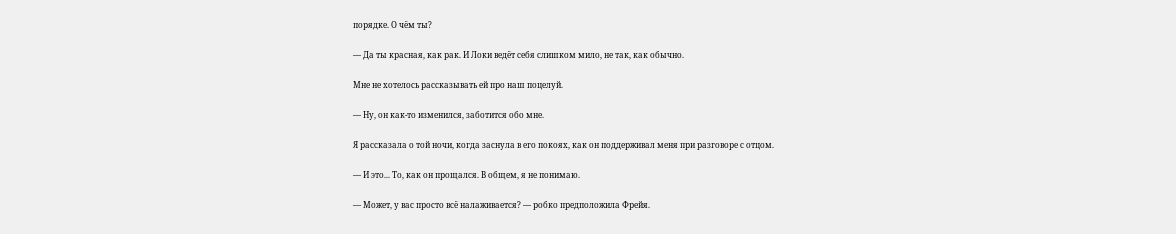порядке. О чём ты?

— Да ты красная, как рак. И Локи ведёт себя слишком мило, не так, как обычно.

Мне не хотелось рассказывать ей про наш поцелуй.

— Ну, он как-то изменился, заботится обо мне.

Я рассказала о той ночи, когда заснула в его покоях, как он поддерживал меня при разговоре с отцом.

— И это... То, как он прощался. В общем, я не понимаю.

— Может, у вас просто всё налаживается? — робко предположила Фрейя.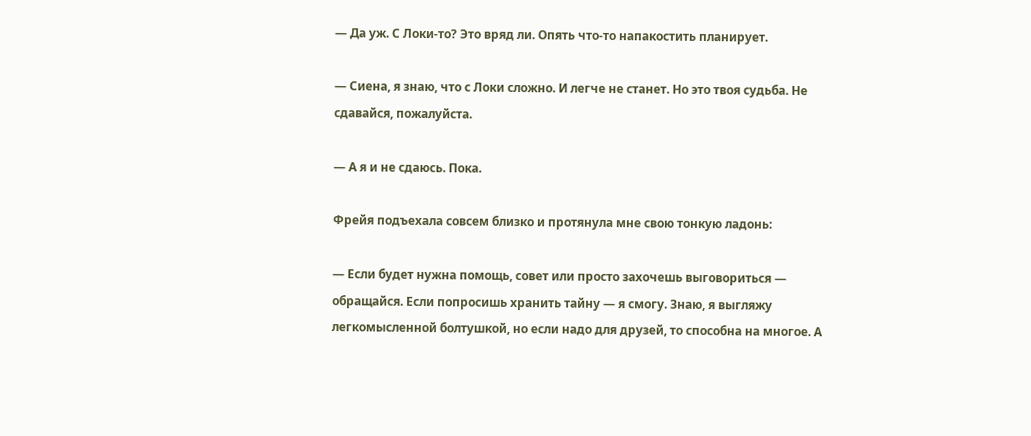— Да уж. С Локи-то? Это вряд ли. Опять что-то напакостить планирует.

— Сиена, я знаю, что с Локи сложно. И легче не станет. Но это твоя судьба. Не сдавайся, пожалуйста.

— А я и не сдаюсь. Пока.

Фрейя подъехала совсем близко и протянула мне свою тонкую ладонь:

— Если будет нужна помощь, совет или просто захочешь выговориться — обращайся. Если попросишь хранить тайну — я смогу. Знаю, я выгляжу легкомысленной болтушкой, но если надо для друзей, то способна на многое. А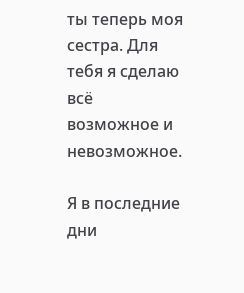ты теперь моя сестра. Для тебя я сделаю всё возможное и невозможное.

Я в последние дни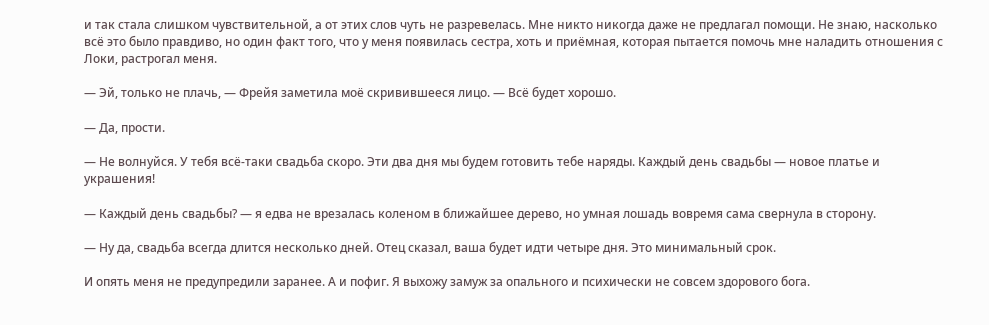и так стала слишком чувствительной, а от этих слов чуть не разревелась. Мне никто никогда даже не предлагал помощи. Не знаю, насколько всё это было правдиво, но один факт того, что у меня появилась сестра, хоть и приёмная, которая пытается помочь мне наладить отношения с Локи, растрогал меня.

— Эй, только не плачь, — Фрейя заметила моё скривившееся лицо. — Всё будет хорошо.

— Да, прости.

— Не волнуйся. У тебя всё-таки свадьба скоро. Эти два дня мы будем готовить тебе наряды. Каждый день свадьбы — новое платье и украшения!

— Каждый день свадьбы? — я едва не врезалась коленом в ближайшее дерево, но умная лошадь вовремя сама свернула в сторону.

— Ну да, свадьба всегда длится несколько дней. Отец сказал, ваша будет идти четыре дня. Это минимальный срок.

И опять меня не предупредили заранее. А и пофиг. Я выхожу замуж за опального и психически не совсем здорового бога.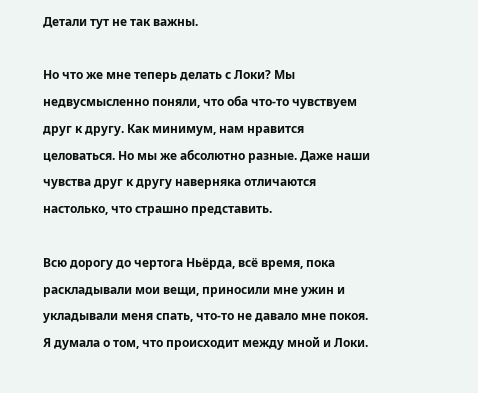Детали тут не так важны.

Но что же мне теперь делать с Локи? Мы недвусмысленно поняли, что оба что-то чувствуем друг к другу. Как минимум, нам нравится целоваться. Но мы же абсолютно разные. Даже наши чувства друг к другу наверняка отличаются настолько, что страшно представить.

Всю дорогу до чертога Ньёрда, всё время, пока раскладывали мои вещи, приносили мне ужин и укладывали меня спать, что-то не давало мне покоя. Я думала о том, что происходит между мной и Локи.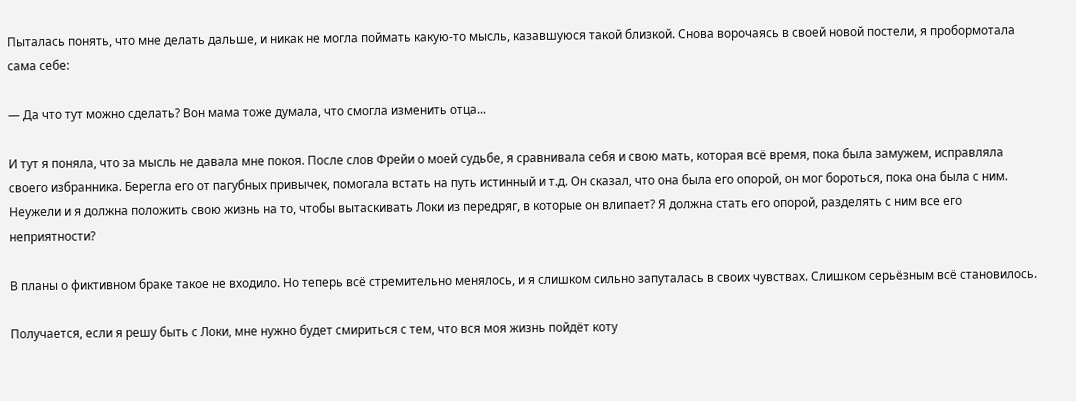Пыталась понять, что мне делать дальше, и никак не могла поймать какую-то мысль, казавшуюся такой близкой. Снова ворочаясь в своей новой постели, я пробормотала сама себе:

— Да что тут можно сделать? Вон мама тоже думала, что смогла изменить отца...

И тут я поняла, что за мысль не давала мне покоя. После слов Фрейи о моей судьбе, я сравнивала себя и свою мать, которая всё время, пока была замужем, исправляла своего избранника. Берегла его от пагубных привычек, помогала встать на путь истинный и т.д. Он сказал, что она была его опорой, он мог бороться, пока она была с ним. Неужели и я должна положить свою жизнь на то, чтобы вытаскивать Локи из передряг, в которые он влипает? Я должна стать его опорой, разделять с ним все его неприятности?

В планы о фиктивном браке такое не входило. Но теперь всё стремительно менялось, и я слишком сильно запуталась в своих чувствах. Слишком серьёзным всё становилось.

Получается, если я решу быть с Локи, мне нужно будет смириться с тем, что вся моя жизнь пойдёт коту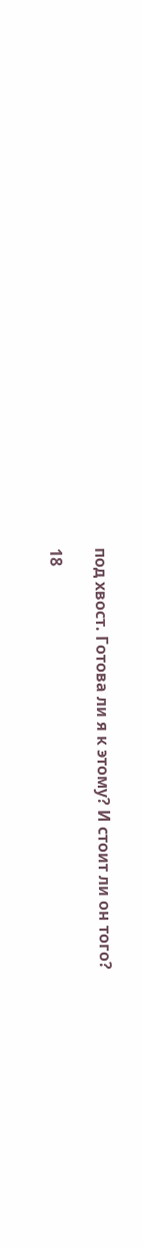под хвост. Готова ли я к этому? И стоит ли он того?

18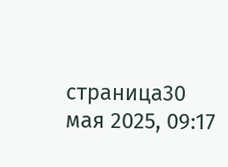страница30 мая 2025, 09:17